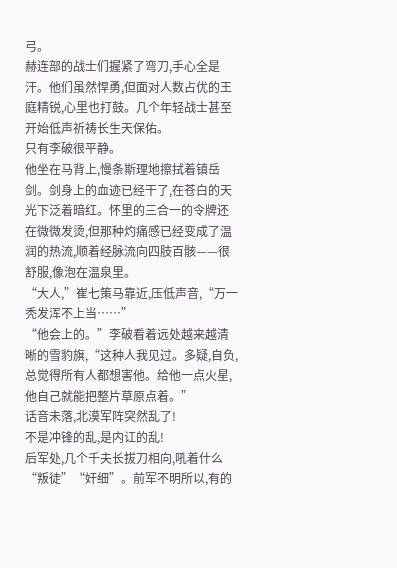弓。
赫连部的战士们握紧了弯刀,手心全是汗。他们虽然悍勇,但面对人数占优的王庭精锐,心里也打鼓。几个年轻战士甚至开始低声祈祷长生天保佑。
只有李破很平静。
他坐在马背上,慢条斯理地擦拭着镇岳剑。剑身上的血迹已经干了,在苍白的天光下泛着暗红。怀里的三合一的令牌还在微微发烫,但那种灼痛感已经变成了温润的热流,顺着经脉流向四肢百骸——很舒服,像泡在温泉里。
“大人,”崔七策马靠近,压低声音,“万一秃发浑不上当……”
“他会上的。”李破看着远处越来越清晰的雪豹旗,“这种人我见过。多疑,自负,总觉得所有人都想害他。给他一点火星,他自己就能把整片草原点着。”
话音未落,北漠军阵突然乱了!
不是冲锋的乱,是内讧的乱!
后军处,几个千夫长拔刀相向,吼着什么“叛徒”“奸细”。前军不明所以,有的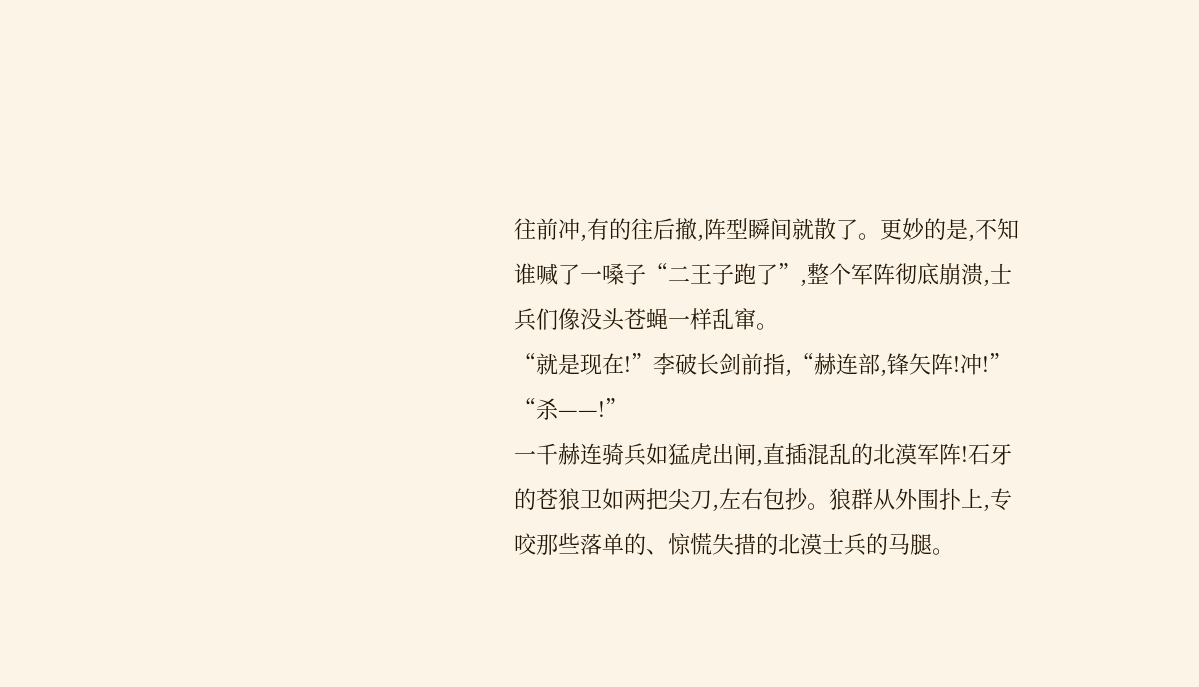往前冲,有的往后撤,阵型瞬间就散了。更妙的是,不知谁喊了一嗓子“二王子跑了”,整个军阵彻底崩溃,士兵们像没头苍蝇一样乱窜。
“就是现在!”李破长剑前指,“赫连部,锋矢阵!冲!”
“杀——!”
一千赫连骑兵如猛虎出闸,直插混乱的北漠军阵!石牙的苍狼卫如两把尖刀,左右包抄。狼群从外围扑上,专咬那些落单的、惊慌失措的北漠士兵的马腿。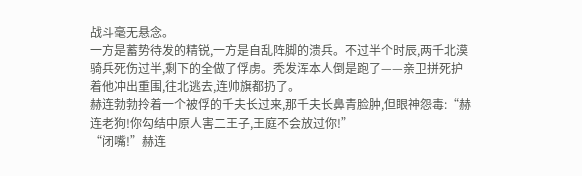战斗毫无悬念。
一方是蓄势待发的精锐,一方是自乱阵脚的溃兵。不过半个时辰,两千北漠骑兵死伤过半,剩下的全做了俘虏。秃发浑本人倒是跑了——亲卫拼死护着他冲出重围,往北逃去,连帅旗都扔了。
赫连勃勃拎着一个被俘的千夫长过来,那千夫长鼻青脸肿,但眼神怨毒:“赫连老狗!你勾结中原人害二王子,王庭不会放过你!”
“闭嘴!”赫连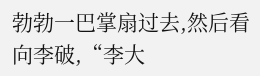勃勃一巴掌扇过去,然后看向李破,“李大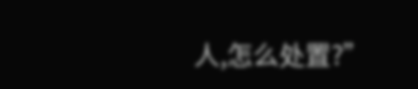人,怎么处置?”